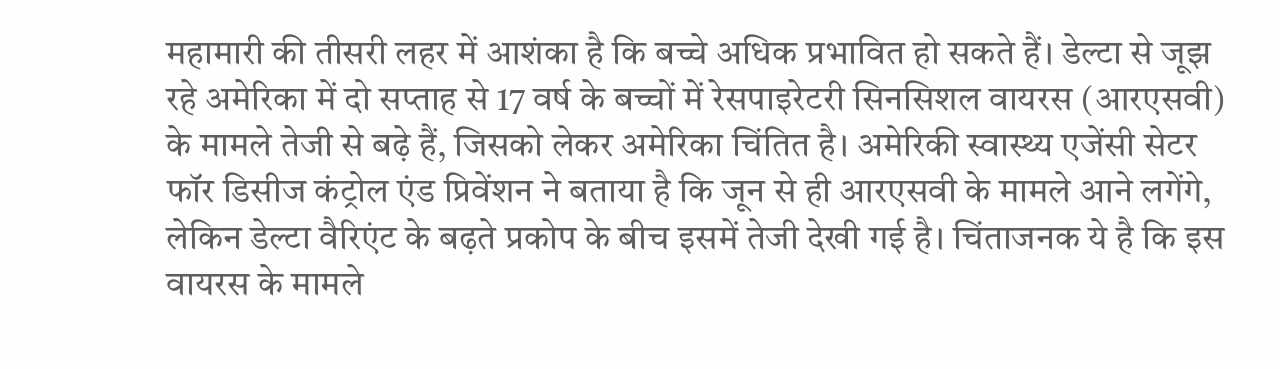महामारी की तीसरी लहर में आशंका है कि बच्चे अधिक प्रभावित हो सकते हैं। डेल्टा से जूझ रहे अमेरिका में दो सप्ताह से 17 वर्ष के बच्चों में रेसपाइरेटरी सिनसिशल वायरस (आरएसवी) के मामले तेजी से बढ़े हैं, जिसको लेकर अमेरिका चिंतित है। अमेरिकी स्वास्थ्य एजेंसी सेटर फॉर डिसीज कंट्रोल एंड प्रिवेंशन ने बताया है कि जून से ही आरएसवी के मामले आने लगेंगे, लेकिन डेल्टा वैरिएंट के बढ़ते प्रकोप के बीच इसमें तेजी देखी गई है। चिंताजनक ये है कि इस वायरस के मामले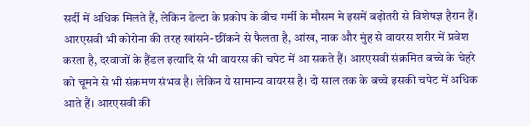सर्दी में अधिक मिलते हैं, लेकिन डेल्टा के प्रकोप के बीच गर्मी के मौसम मे इसमें बढ़ोतरी से विशेषज्ञ हैरान हैं।
आरएसवी भी कोरोना की तरह खांसने-छींकने से फैलता है, आंख, नाक और मुंह से वायरस शरीर में प्रवेश करता है, दरवाजों के हैंडल इत्यादि से भी वायरस की चपेट में आ सकते हैं। आरएसवी संक्रमित बच्चे के चेहरे को चूमने से भी संक्रमण संभव है। लेकिन ये सामान्य वायरस है। दो साल तक के बच्चे इसकी चपेट में अधिक आते हैं। आरएसवी की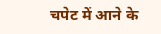चपेट में आने के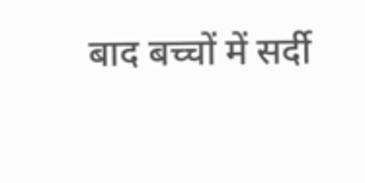बाद बच्चों में सर्दी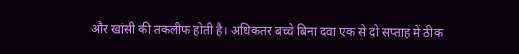और खांसी की तकलीफ होती है। अधिकतर बच्चे बिना दवा एक से दो सप्ताह में ठीक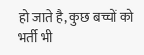हो जाते है, कुछ बच्चों को भर्ती भी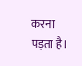करना पड़ता है।